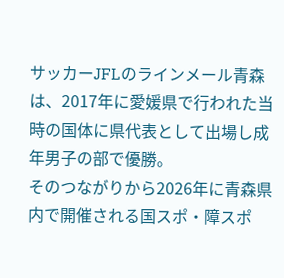サッカーJFLのラインメール青森は、2017年に愛媛県で行われた当時の国体に県代表として出場し成年男子の部で優勝。
そのつながりから2026年に青森県内で開催される国スポ・障スポ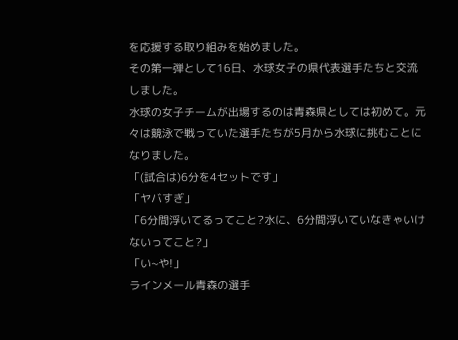を応援する取り組みを始めました。
その第一弾として16日、水球女子の県代表選手たちと交流しました。
水球の女子チームが出場するのは青森県としては初めて。元々は競泳で戦っていた選手たちが5月から水球に挑むことになりました。
「(試合は)6分を4セットです」
「ヤバすぎ」
「6分間浮いてるってこと?水に、6分間浮いていなきゃいけないってこと?」
「い~や!」
ラインメール青森の選手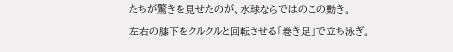たちが驚きを見せたのが、水球ならではのこの動き。
左右の膝下をクルクルと回転させる「巻き足」で立ち泳ぎ。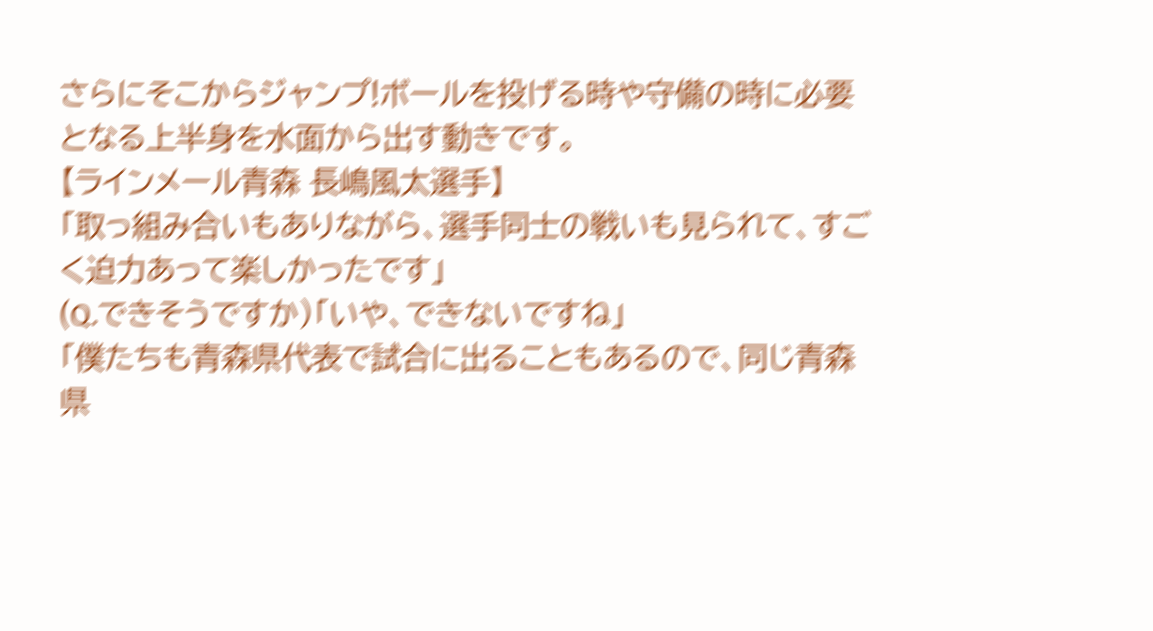さらにそこからジャンプ!ボールを投げる時や守備の時に必要となる上半身を水面から出す動きです。
【ラインメール青森 長嶋風太選手】
「取っ組み合いもありながら、選手同士の戦いも見られて、すごく迫力あって楽しかったです」
(Q.できそうですか)「いや、できないですね」
「僕たちも青森県代表で試合に出ることもあるので、同じ青森県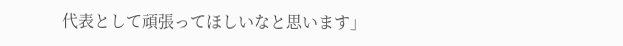代表として頑張ってほしいなと思います」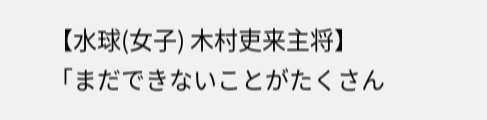【水球(女子) 木村吏来主将】
「まだできないことがたくさん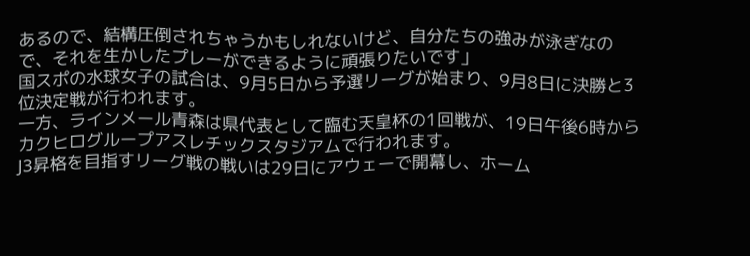あるので、結構圧倒されちゃうかもしれないけど、自分たちの強みが泳ぎなので、それを生かしたプレーができるように頑張りたいです」
国スポの水球女子の試合は、9月5日から予選リーグが始まり、9月8日に決勝と3位決定戦が行われます。
一方、ラインメール青森は県代表として臨む天皇杯の1回戦が、19日午後6時からカクヒログループアスレチックスタジアムで行われます。
J3昇格を目指すリーグ戦の戦いは29日にアウェーで開幕し、ホーム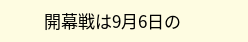開幕戦は9月6日の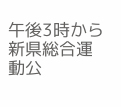午後3時から新県総合運動公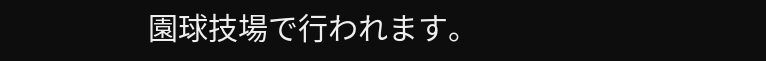園球技場で行われます。